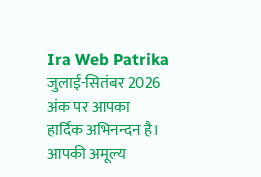Ira Web Patrika
जुलाई-सितंबर 2026 अंक पर आपका हार्दिक अभिनन्दन है। आपकी अमूल्य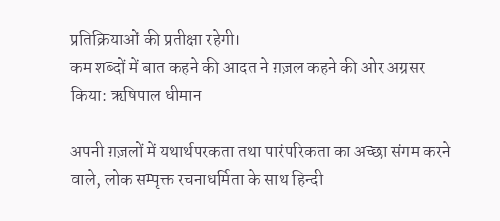प्रतिक्रियाओं की प्रतीक्षा रहेगी।
कम शब्दों में बात कहने की आदत ने ग़ज़ल कहने की ओर अग्रसर किया: ऋषिपाल धीमान

अपनी ग़ज़लों में यथार्थपरकता तथा पारंपरिकता का अच्छा संगम करने वाले, लोक सम्पृक्त रचनाधर्मिता के साथ हिन्दी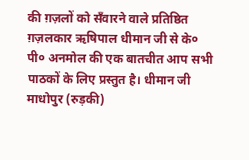की ग़ज़लों को सँवारने वाले प्रतिष्ठित ग़ज़लकार ऋषिपाल धीमान जी से के० पी० अनमोल की एक बातचीत आप सभी पाठकों के लिए प्रस्तुत है। धीमान जी माधोपुर (रुड़की)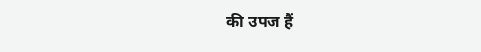की उपज हैं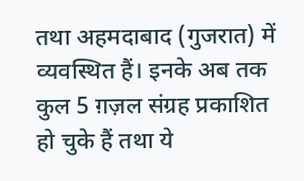तथा अहमदाबाद (गुजरात) में व्यवस्थित हैं। इनके अब तक कुल 5 ग़ज़ल संग्रह प्रकाशित हो चुके हैं तथा ये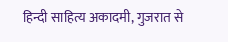हिन्दी साहित्य अकादमी, गुजरात से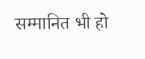सम्मानित भी हो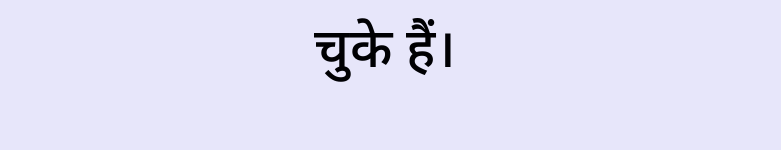चुके हैं।